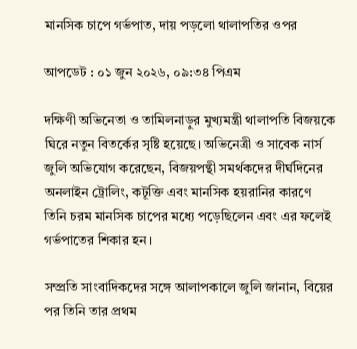মানসিক চাপে গর্ভপাত, দায় পড়লো থালাপতির ওপর

আপডেট : ০১ জুন ২০২৬, ০৯:৩৪ পিএম

দক্ষিণী অভিনেতা ও তামিলনাড়ুর মুখ্যমন্ত্রী থালাপতি বিজয়কে ঘিরে নতুন বিতর্কের সৃষ্টি হয়েছে। অভিনেত্রী ও সাবেক নার্স জুলি অভিযোগ করেছেন, বিজয়পন্থী সমর্থকদের দীর্ঘদিনের অনলাইন ট্রোলিং, কটূক্তি এবং মানসিক হয়রানির কারণে তিনি চরম মানসিক চাপের মধ্যে পড়েছিলেন এবং এর ফলেই গর্ভপাতের শিকার হন।

সম্প্রতি সাংবাদিকদের সঙ্গে আলাপকালে জুলি জানান, বিয়ের পর তিনি তার প্রথম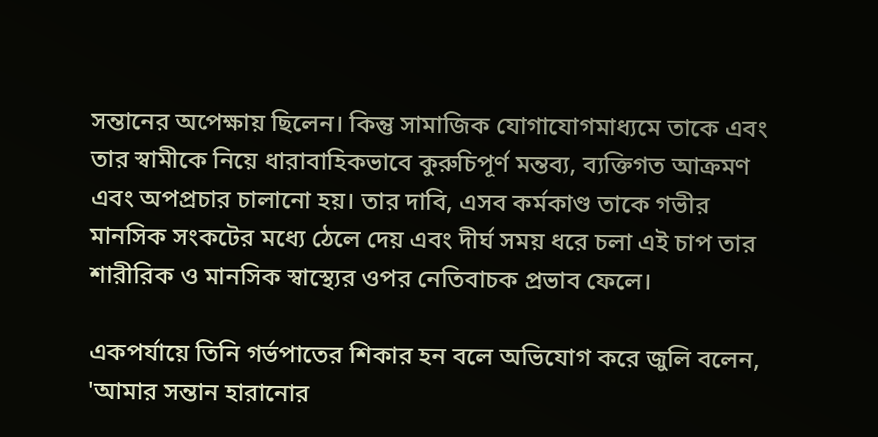সন্তানের অপেক্ষায় ছিলেন। কিন্তু সামাজিক যোগাযোগমাধ্যমে তাকে এবং তার স্বামীকে নিয়ে ধারাবাহিকভাবে কুরুচিপূর্ণ মন্তব্য, ব্যক্তিগত আক্রমণ এবং অপপ্রচার চালানো হয়। তার দাবি, এসব কর্মকাণ্ড তাকে গভীর মানসিক সংকটের মধ্যে ঠেলে দেয় এবং দীর্ঘ সময় ধরে চলা এই চাপ তার শারীরিক ও মানসিক স্বাস্থ্যের ওপর নেতিবাচক প্রভাব ফেলে।

একপর্যায়ে তিনি গর্ভপাতের শিকার হন বলে অভিযোগ করে জুলি বলেন, 'আমার সন্তান হারানোর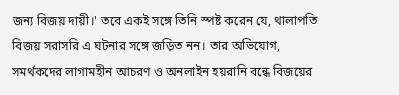জন্য বিজয় দায়ী।' তবে একই সঙ্গে তিনি স্পষ্ট করেন যে, থালাপতি বিজয় সরাসরি এ ঘটনার সঙ্গে জড়িত নন। তার অভিযোগ, সমর্থকদের লাগামহীন আচরণ ও অনলাইন হয়রানি বন্ধে বিজয়ের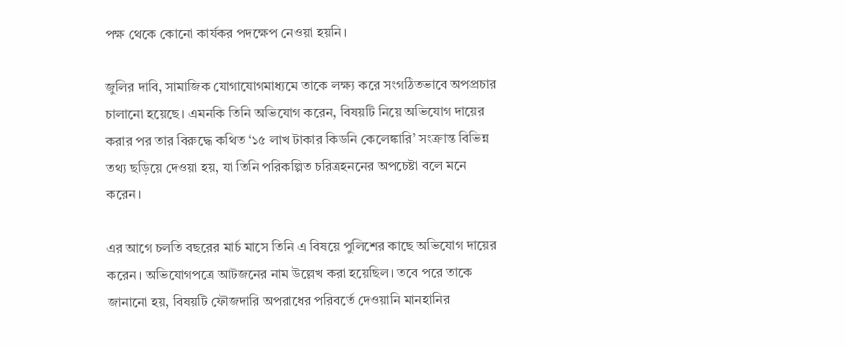পক্ষ থেকে কোনো কার্যকর পদক্ষেপ নেওয়া হয়নি।

জুলির দাবি, সামাজিক যোগাযোগমাধ্যমে তাকে লক্ষ্য করে সংগঠিতভাবে অপপ্রচার চালানো হয়েছে। এমনকি তিনি অভিযোগ করেন, বিষয়টি নিয়ে অভিযোগ দায়ের করার পর তার বিরুদ্ধে কথিত ‘১৫ লাখ টাকার কিডনি কেলেঙ্কারি’ সংক্রান্ত বিভিন্ন তথ্য ছড়িয়ে দেওয়া হয়, যা তিনি পরিকল্পিত চরিত্রহননের অপচেষ্টা বলে মনে করেন।

এর আগে চলতি বছরের মার্চ মাসে তিনি এ বিষয়ে পুলিশের কাছে অভিযোগ দায়ের করেন। অভিযোগপত্রে আটজনের নাম উল্লেখ করা হয়েছিল। তবে পরে তাকে জানানো হয়, বিষয়টি ফৌজদারি অপরাধের পরিবর্তে দেওয়ানি মানহানির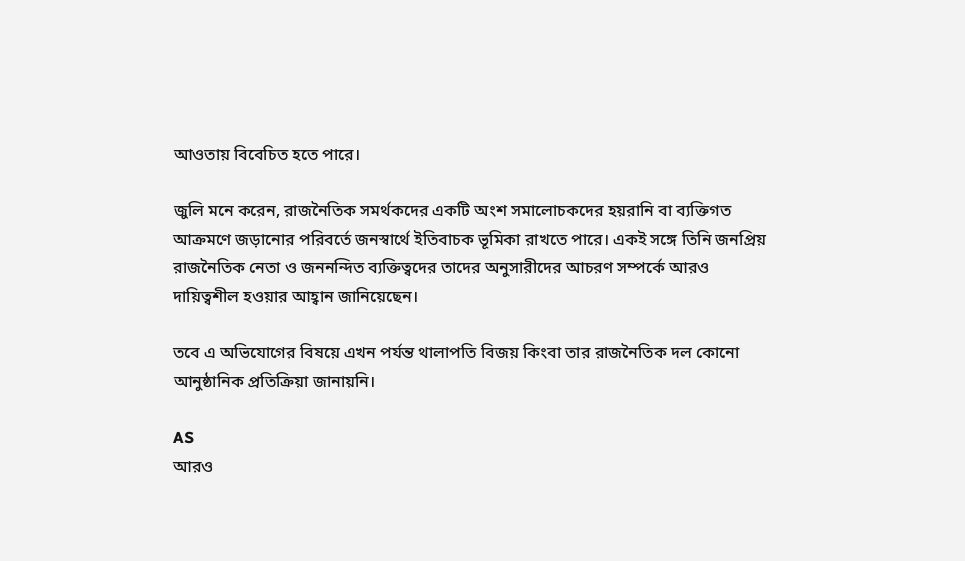আওতায় বিবেচিত হতে পারে।

জুলি মনে করেন, রাজনৈতিক সমর্থকদের একটি অংশ সমালোচকদের হয়রানি বা ব্যক্তিগত আক্রমণে জড়ানোর পরিবর্তে জনস্বার্থে ইতিবাচক ভূমিকা রাখতে পারে। একই সঙ্গে তিনি জনপ্রিয় রাজনৈতিক নেতা ও জননন্দিত ব্যক্তিত্বদের তাদের অনুসারীদের আচরণ সম্পর্কে আরও দায়িত্বশীল হওয়ার আহ্বান জানিয়েছেন।

তবে এ অভিযোগের বিষয়ে এখন পর্যন্ত থালাপতি বিজয় কিংবা তার রাজনৈতিক দল কোনো আনুষ্ঠানিক প্রতিক্রিয়া জানায়নি।

AS
আরও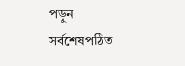পড়ুন
সর্বশেষপঠিত